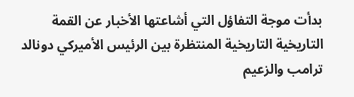بدأت موجة التفاؤل التي أشاعتها الأخبار عن القمة التاريخية التاريخية المنتظرة بين الرئيس الأميركي دونالد ترامب والزعيم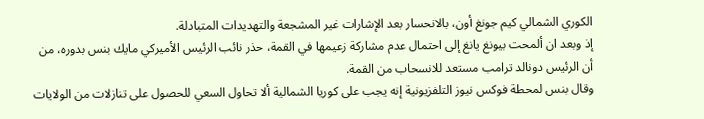الكوري الشمالي كيم جونغ أون، بالانحسار بعد الإشارات غير المشجعة والتهديدات المتبادلة.
إذ وبعد ان ألمحت بيونغ يانغ إلى احتمال عدم مشاركة زعيمها في القمة، حذر نائب الرئيس الأميركي مايك بنس بدوره، من أن الرئيس دونالد ترامب مستعد للانسحاب من القمة.
وقال بنس لمحطة فوكس نيوز التلفزيونية إنه يجب على كوريا الشمالية ألا تحاول السعي للحصول على تنازلات من الولايات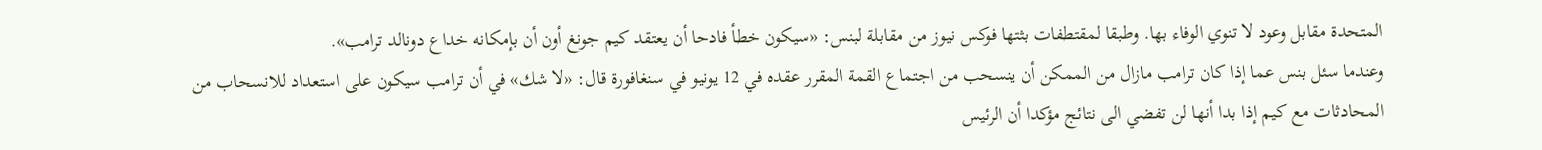المتحدة مقابل وعود لا تنوي الوفاء بها. وطبقا لمقتطفات بثتها فوكس نيوز من مقابلة لبنس: «سيكون خطأ فادحا أن يعتقد كيم جونغ أون أن بإمكانه خداع دونالد ترامب».
وعندما سئل بنس عما إذا كان ترامب مازال من الممكن أن ينسحب من اجتماع القمة المقرر عقده في 12 يونيو في سنغافورة قال: «لا شك» في أن ترامب سيكون على استعداد للانسحاب من المحادثات مع كيم إذا بدا أنها لن تفضي الى نتائج مؤكدا أن الرئيس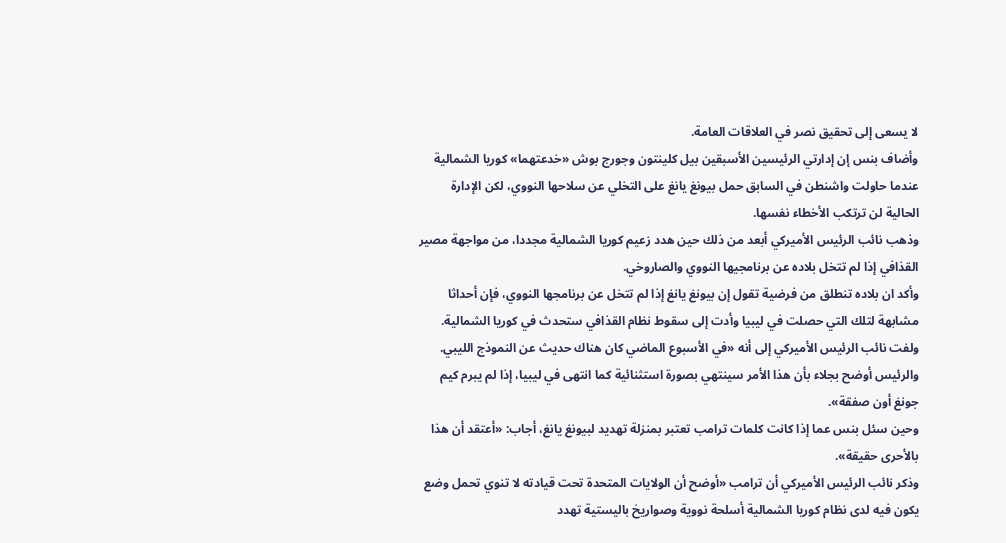لا يسعى إلى تحقيق نصر في العلاقات العامة.
وأضاف بنس إن إدارتي الرئيسين الأسبقين بيل كلينتون وجورج بوش «خدعتهما» كوريا الشمالية عندما حاولت واشنطن في السابق حمل بيونغ يانغ على التخلي عن سلاحها النووي، لكن الإدارة الحالية لن ترتكب الأخطاء نفسها.
وذهب نائب الرئيس الأميركي أبعد من ذلك حين هدد زعيم كوريا الشمالية مجددا، من مواجهة مصير القذافي إذا لم تتخل بلاده عن برنامجيها النووي والصاروخي.
وأكد ان بلاده تنطلق من فرضية تقول إن بيونغ يانغ إذا لم تتخل عن برنامجها النووي، فإن أحداثا مشابهة لتلك التي حصلت في ليبيا وأدت إلى سقوط نظام القذافي ستحدث في كوريا الشمالية.
ولفت نائب الرئيس الأميركي إلى أنه «في الأسبوع الماضي كان هناك حديث عن النموذج الليبي.
والرئيس أوضح بجلاء بأن هذا الأمر سينتهي بصورة استثنائية كما انتهى في ليبيا، إذا لم يبرم كيم جونغ أون صفقة».
وحين سئل بنس عما إذا كانت كلمات ترامب تعتبر بمنزلة تهديد لبيونغ يانغ، أجاب: «أعتقد أن هذا بالأحرى حقيقة».
وذكر نائب الرئيس الأميركي أن ترامب «أوضح أن الولايات المتحدة تحت قيادته لا تنوي تحمل وضع يكون فيه لدى نظام كوريا الشمالية أسلحة نووية وصواريخ باليستية تهدد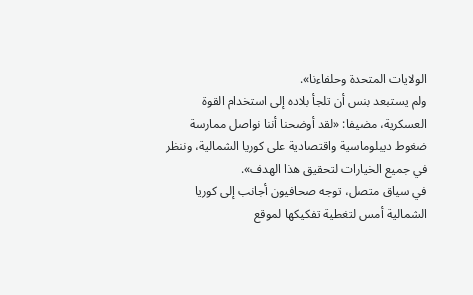الولايات المتحدة وحلفاءنا».
ولم يستبعد بنس أن تلجأ بلاده إلى استخدام القوة العسكرية، مضيفا: «لقد أوضحنا أننا نواصل ممارسة ضغوط ديبلوماسية واقتصادية على كوريا الشمالية، وننظر في جميع الخيارات لتحقيق هذا الهدف».
في سياق متصل، توجه صحافيون أجانب إلى كوريا الشمالية أمس لتغطية تفكيكها لموقع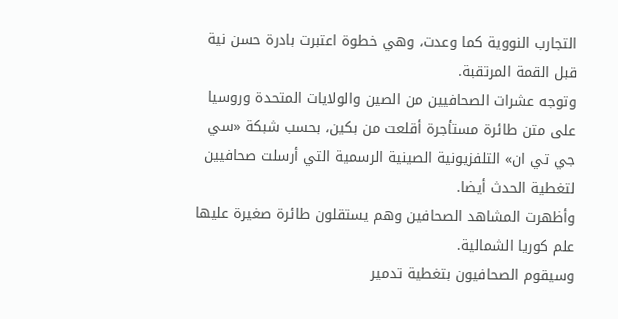التجارب النووية كما وعدت، وهي خطوة اعتبرت بادرة حسن نية قبل القمة المرتقبة.
وتوجه عشرات الصحافيين من الصين والولايات المتحدة وروسيا على متن طائرة مستأجرة أقلعت من بكين، بحسب شبكة «سي جي تي ان» التلفزيونية الصينية الرسمية التي أرسلت صحافيين لتغطية الحدث أيضا.
وأظهرت المشاهد الصحافين وهم يستقلون طائرة صغيرة عليها علم كوريا الشمالية.
وسيقوم الصحافيون بتغطية تدمير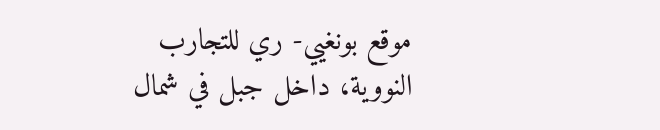موقع بونغيي- ري للتجارب النووية، داخل جبل في شمال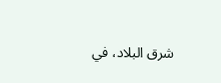شرق البلاد، في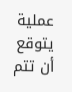عملية يتوقع أن تتم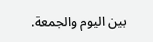بين اليوم والجمعة.